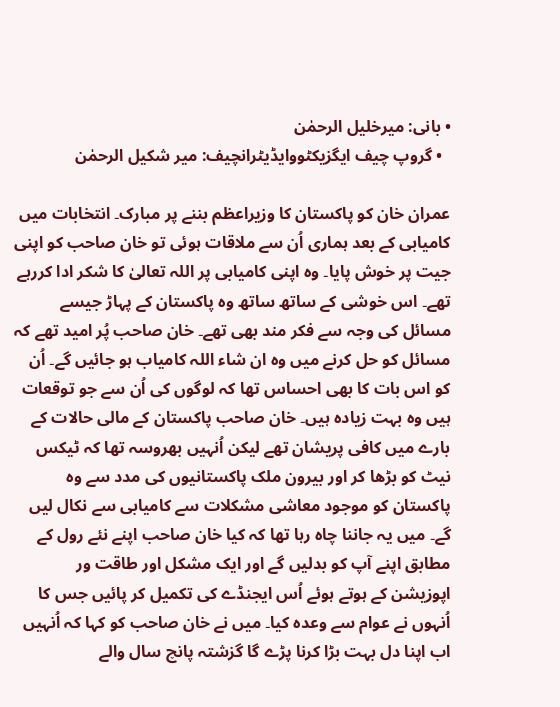• بانی: میرخلیل الرحمٰن
  • گروپ چیف ایگزیکٹووایڈیٹرانچیف: میر شکیل الرحمٰن

عمران خان کو پاکستان کا وزیراعظم بننے پر مبارک۔ انتخابات میں کامیابی کے بعد ہماری اُن سے ملاقات ہوئی تو خان صاحب کو اپنی جیت پر خوش پایا۔ وہ اپنی کامیابی پر اللہ تعالیٰ کا شکر ادا کررہے تھے۔ اس خوشی کے ساتھ ساتھ وہ پاکستان کے پہاڑ جیسے مسائل کی وجہ سے فکر مند بھی تھے۔ خان صاحب پُر امید تھے کہ مسائل کو حل کرنے میں وہ ان شاء اللہ کامیاب ہو جائیں گے۔ اُن کو اس بات کا بھی احساس تھا کہ لوگوں کی اُن سے جو توقعات ہیں وہ بہت زیادہ ہیں۔ خان صاحب پاکستان کے مالی حالات کے بارے میں کافی پریشان تھے لیکن اُنہیں بھروسہ تھا کہ ٹیکس نیٹ کو بڑھا کر اور بیرون ملک پاکستانیوں کی مدد سے وہ پاکستان کو موجود معاشی مشکلات سے کامیابی سے نکال لیں گے۔ میں یہ جاننا چاہ رہا تھا کہ کیا خان صاحب اپنے نئے رول کے مطابق اپنے آپ کو بدلیں گے اور ایک مشکل اور طاقت ور اپوزیشن کے ہوتے ہوئے اُس ایجنڈے کی تکمیل کر پائیں جس کا اُنہوں نے عوام سے وعدہ کیا۔ میں نے خان صاحب کو کہا کہ اُنہیں اب اپنا دل بہت بڑا کرنا پڑے گا گزشتہ پانچ سال والے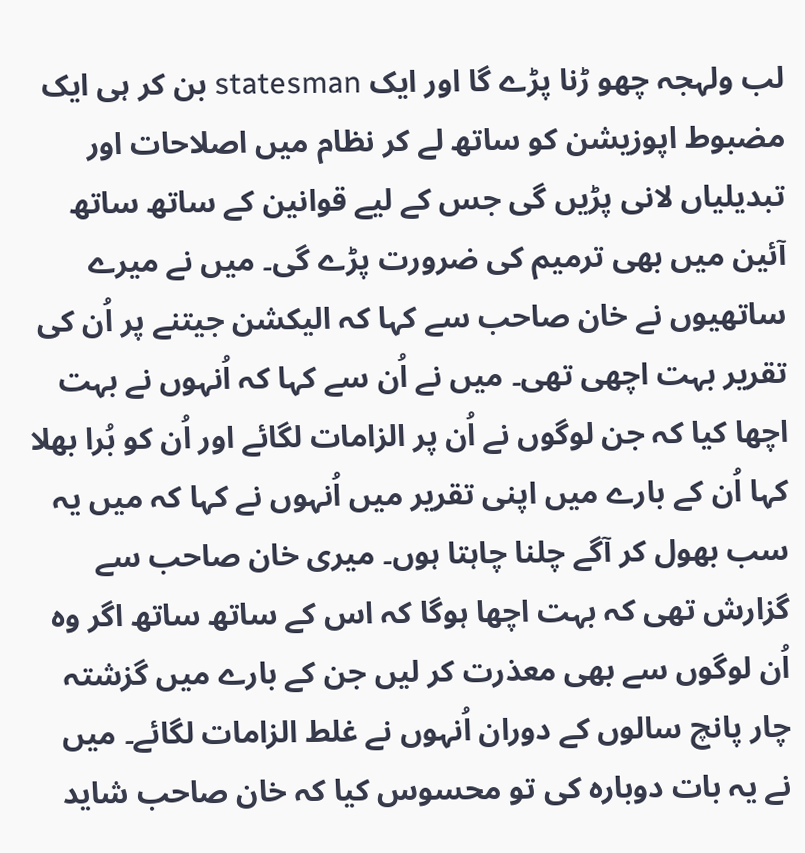لب ولہجہ چھو ڑنا پڑے گا اور ایک statesman بن کر ہی ایک مضبوط اپوزیشن کو ساتھ لے کر نظام میں اصلاحات اور تبدیلیاں لانی پڑیں گی جس کے لیے قوانین کے ساتھ ساتھ آئین میں بھی ترمیم کی ضرورت پڑے گی۔ میں نے میرے ساتھیوں نے خان صاحب سے کہا کہ الیکشن جیتنے پر اُن کی تقریر بہت اچھی تھی۔ میں نے اُن سے کہا کہ اُنہوں نے بہت اچھا کیا کہ جن لوگوں نے اُن پر الزامات لگائے اور اُن کو بُرا بھلا کہا اُن کے بارے میں اپنی تقریر میں اُنہوں نے کہا کہ میں یہ سب بھول کر آگے چلنا چاہتا ہوں۔ میری خان صاحب سے گزارش تھی کہ بہت اچھا ہوگا کہ اس کے ساتھ ساتھ اگر وہ اُن لوگوں سے بھی معذرت کر لیں جن کے بارے میں گزشتہ چار پانچ سالوں کے دوران اُنہوں نے غلط الزامات لگائے۔ میں نے یہ بات دوبارہ کی تو محسوس کیا کہ خان صاحب شاید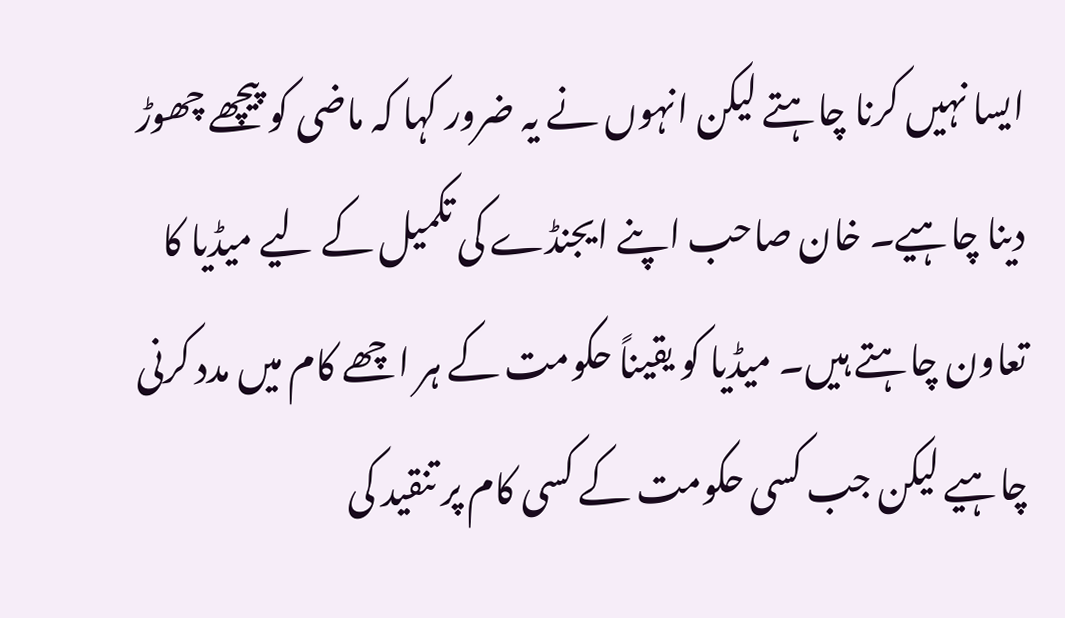ایسا نہیں کرنا چاہتے لیکن انہوں نے یہ ضرور کہا کہ ماضی کو پیچھے چھوڑ دینا چاہیے۔ خان صاحب اپنے ایجنڈے کی تکمیل کے لیے میڈیا کا تعاون چاہتے ہیں۔ میڈیا کو یقیناً حکومت کے ہر اچھے کام میں مدد کرنی چاہیے لیکن جب کسی حکومت کے کسی کام پر تنقید کی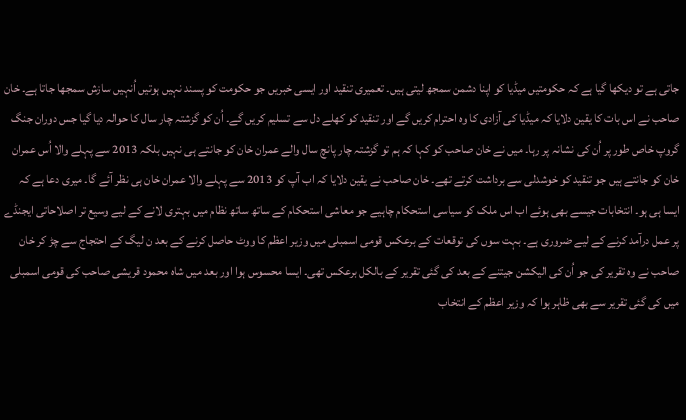جاتی ہے تو دیکھا گیا ہے کہ حکومتیں میڈیا کو اپنا دشمن سمجھ لیتی ہیں۔ تعمیری تنقید اور ایسی خبریں جو حکومت کو پسند نہیں ہوتیں اُنہیں سازش سمجھا جاتا ہے۔ خان صاحب نے اس بات کا یقین دلایا کہ میڈیا کی آزادی کا وہ احترام کریں گے اور تنقید کو کھلے دل سے تسلیم کریں گے۔ اُن کو گزشتہ چار سال کا حوالہ دیا گیا جس دوران جنگ گروپ خاص طور پر اُن کی نشانہ پر رہا۔ میں نے خان صاحب کو کہا کہ ہم تو گزشتہ چار پانچ سال والے عمران خان کو جانتے ہی نہیں بلکہ 2013 سے پہلے والا اُس عمران خان کو جانتے ہیں جو تنقید کو خوشدلی سے برداشت کرتے تھے۔ خان صاحب نے یقین دلایا کہ اب آپ کو 2013 سے پہلے والا عمران خان ہی نظر آئے گا۔ میری دعا ہے کہ ایسا ہی ہو۔ انتخابات جیسے بھی ہوئے اب اس ملک کو سیاسی استحکام چاہیے جو معاشی استحکام کے ساتھ ساتھ نظام میں بہتری لانے کے لیے وسیع تر اصلاحاتی ایجنڈے پر عمل درآمد کرنے کے لیے ضروری ہے۔ بہت سوں کی توقعات کے برعکس قومی اسمبلی میں وزیر اعظم کا ووٹ حاصل کرنے کے بعد ن لیگ کے احتجاج سے چڑ کر خان صاحب نے وہ تقریر کی جو اُن کی الیکشن جیتنے کے بعد کی گئی تقریر کے بالکل برعکس تھی۔ ایسا محسوس ہوا اور بعد میں شاہ محمود قریشی صاحب کی قومی اسمبلی میں کی گئی تقریر سے بھی ظاہر ہوا کہ وزیر اعظم کے انتخاب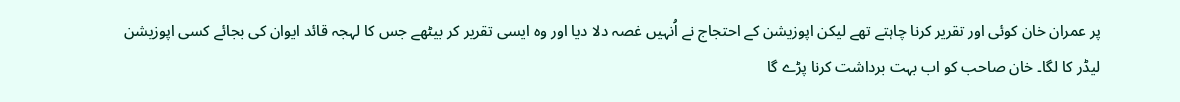پر عمران خان کوئی اور تقریر کرنا چاہتے تھے لیکن اپوزیشن کے احتجاج نے اُنہیں غصہ دلا دیا اور وہ ایسی تقریر کر بیٹھے جس کا لہجہ قائد ایوان کی بجائے کسی اپوزیشن لیڈر کا لگا۔ خان صاحب کو اب بہت برداشت کرنا پڑے گا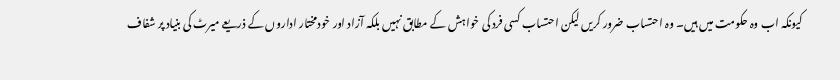کیونکہ اب وہ حکومت میں ہیں۔ وہ احتساب ضرور کریں لیکن احتساب کسی فرد کی خواہش کے مطابق نہیں بلکہ آزاد اور خودمختار اداروں کے ذریعے میرٹ کی بنیاد پر شفاف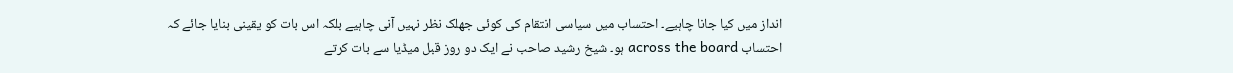انداز میں کیا جانا چاہیے۔ احتساب میں سیاسی انتقام کی کوئی جھلک نظر نہیں آنی چاہیے بلکہ اس بات کو یقینی بنایا جائے کہ احتساب across the board ہو۔ شیخ رشید صاحب نے ایک دو روز قبل میڈیا سے بات کرتے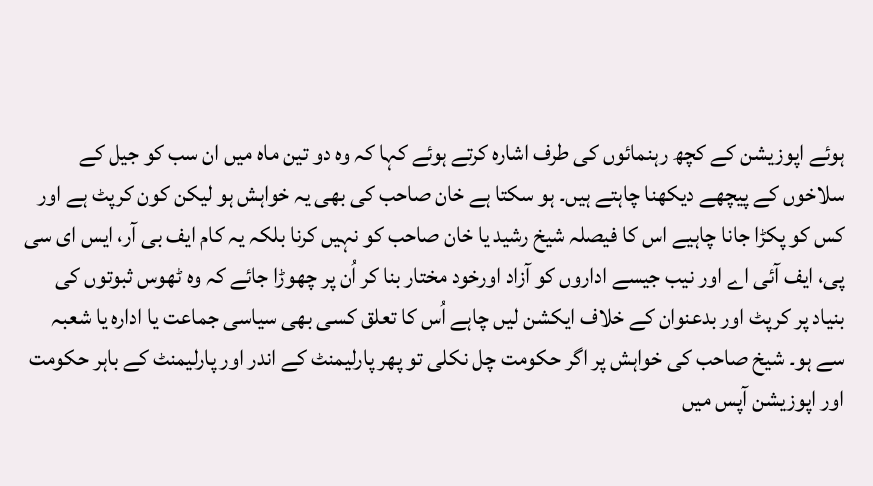ہوئے اپوزیشن کے کچھ رہنمائوں کی طرف اشارہ کرتے ہوئے کہا کہ وہ دو تین ماہ میں ان سب کو جیل کے سلاخوں کے پیچھے دیکھنا چاہتے ہیں۔ ہو سکتا ہے خان صاحب کی بھی یہ خواہش ہو لیکن کون کرپٹ ہے اور کس کو پکڑا جانا چاہیے اس کا فیصلہ شیخ رشید یا خان صاحب کو نہیں کرنا بلکہ یہ کام ایف بی آر، ایس ای سی پی، ایف آئی اے اور نیب جیسے اداروں کو آزاد اورخود مختار بنا کر اُن پر چھوڑا جائے کہ وہ ٹھوس ثبوتوں کی بنیاد پر کرپٹ اور بدعنوان کے خلاف ایکشن لیں چاہے اُس کا تعلق کسی بھی سیاسی جماعت یا ادارہ یا شعبہ سے ہو۔ شیخ صاحب کی خواہش پر اگر حکومت چل نکلی تو پھر پارلیمنٹ کے اندر اور پارلیمنٹ کے باہر حکومت اور اپوزیشن آپس میں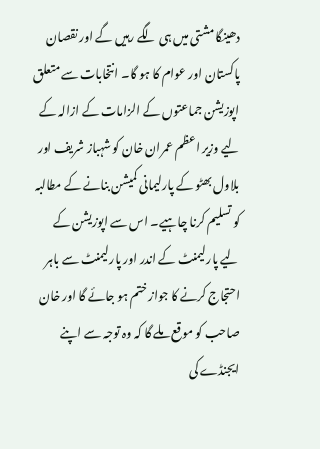دھینگامشتی میں ہی لگے رہیں گے اور نقصان پاکستان اور عوام کا ہو گا۔ انتخابات سے متعلق اپوزیشن جماعتوں کے الزامات کے ازالہ کے لیے وزیر اعظم عمران خان کو شہباز شریف اور بلاول بھٹو کے پارلیمانی کمیشن بنانے کے مطالبہ کو تسلیم کرنا چاہیے۔ اس سے اپوزیشن کے لیے پارلیمنٹ کے اندر اور پارلیمنٹ سے باہر احتجاج کرنے کا جواز ختم ہو جائے گا اور خان صاحب کو موقع ملے گا کہ وہ توجہ سے اپنے ایجنڈے کی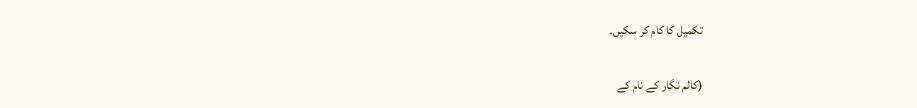تکمیل کا کام کر سکیں۔

(کالم نگار کے نام کے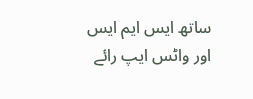ساتھ ایس ایم ایس اور واٹس ایپ رائے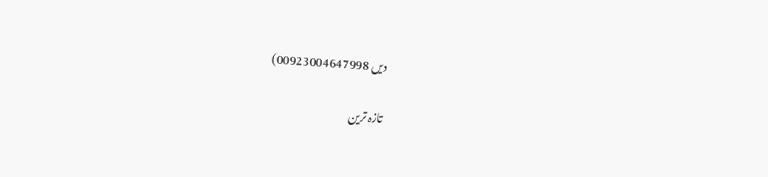دیں 00923004647998)

تازہ ترین